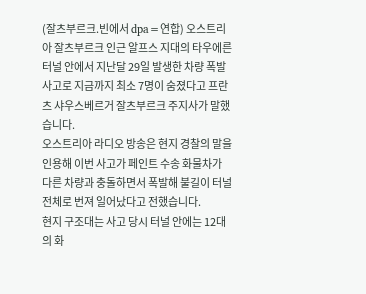(잘츠부르크.빈에서 dpa=연합) 오스트리아 잘츠부르크 인근 알프스 지대의 타우에른 터널 안에서 지난달 29일 발생한 차량 폭발 사고로 지금까지 최소 7명이 숨졌다고 프란츠 샤우스베르거 잘츠부르크 주지사가 말했습니다.
오스트리아 라디오 방송은 현지 경찰의 말을 인용해 이번 사고가 페인트 수송 화물차가 다른 차량과 충돌하면서 폭발해 불길이 터널 전체로 번져 일어났다고 전했습니다.
현지 구조대는 사고 당시 터널 안에는 12대의 화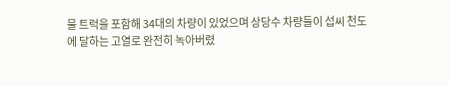물 트럭을 포함해 34대의 차량이 있었으며 상당수 차량들이 섭씨 천도에 달하는 고열로 완전히 녹아버렸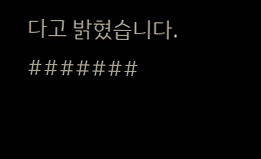다고 밝혔습니다.
#######